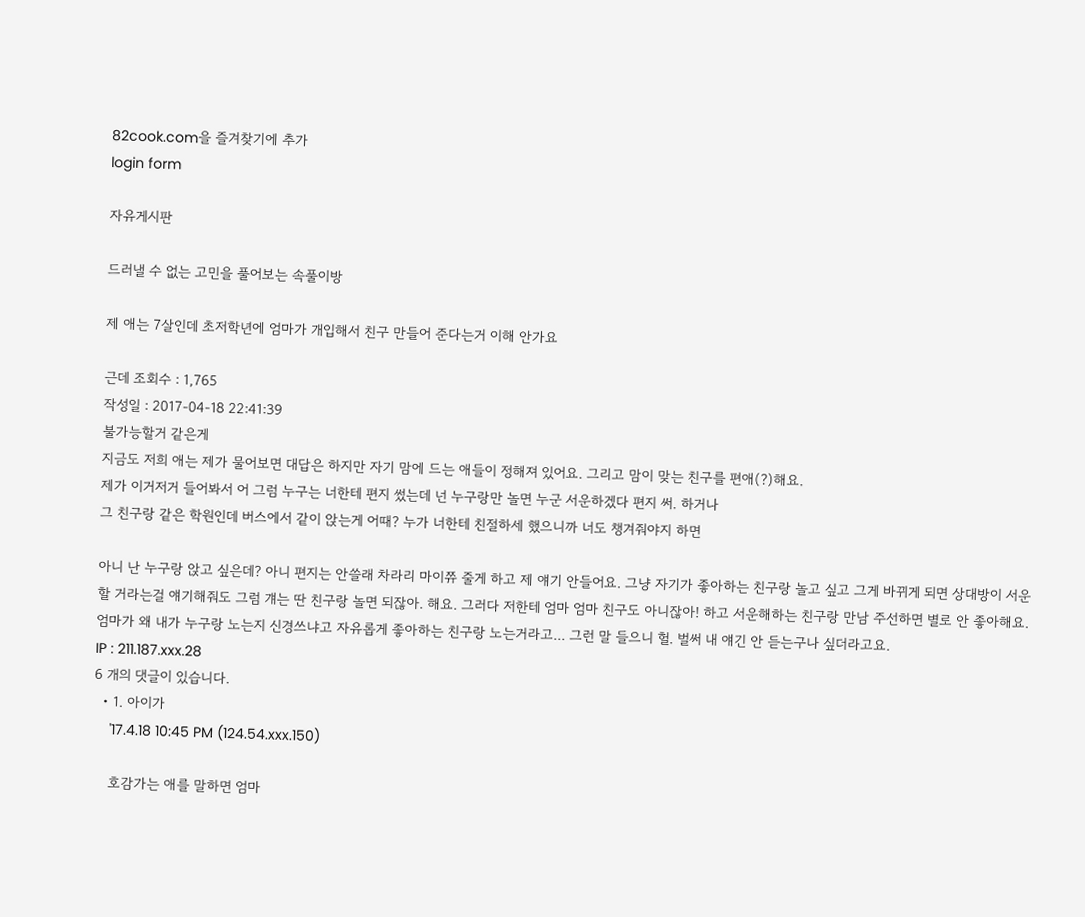82cook.com을 즐겨찾기에 추가
login form

자유게시판

드러낼 수 없는 고민을 풀어보는 속풀이방

제 애는 7살인데 초저학년에 엄마가 개입해서 친구 만들어 준다는거 이해 안가요

근데 조회수 : 1,765
작성일 : 2017-04-18 22:41:39
불가능할거 같은게
지금도 저희 애는 제가 물어보면 대답은 하지만 자기 맘에 드는 애들이 정해져 있어요. 그리고 맘이 맞는 친구를 편애(?)해요.
제가 이거저거 들어봐서 어 그럼 누구는 너한테 편지 썼는데 넌 누구랑만 놀면 누군 서운하겠다 편지 써. 하거나
그 친구랑 같은 학원인데 버스에서 같이 앉는게 어때? 누가 너한테 친절하세 했으니까 너도 챙겨줘야지 하면

아니 난 누구랑 앉고 싶은데? 아니 편지는 안쓸래 차라리 마이쮸 줄게 하고 제 얘기 안들어요. 그냥 자기가 좋아하는 친구랑 놀고 싶고 그게 바뀌게 되면 상대방이 서운할 거라는걸 얘기해줘도 그럼 걔는 딴 친구랑 놀면 되잖아. 해요. 그러다 저한테 엄마 엄마 친구도 아니잖아! 하고 서운해하는 친구랑 만남 주선하면 별로 안 좋아해요. 엄마가 왜 내가 누구랑 노는지 신경쓰냐고 자유롭게 좋아하는 친구랑 노는거라고... 그런 말 들으니 헐. 벌써 내 얘긴 안 듣는구나 싶더라고요.
IP : 211.187.xxx.28
6 개의 댓글이 있습니다.
  • 1. 아이가
    '17.4.18 10:45 PM (124.54.xxx.150)

    호감가는 애를 말하면 엄마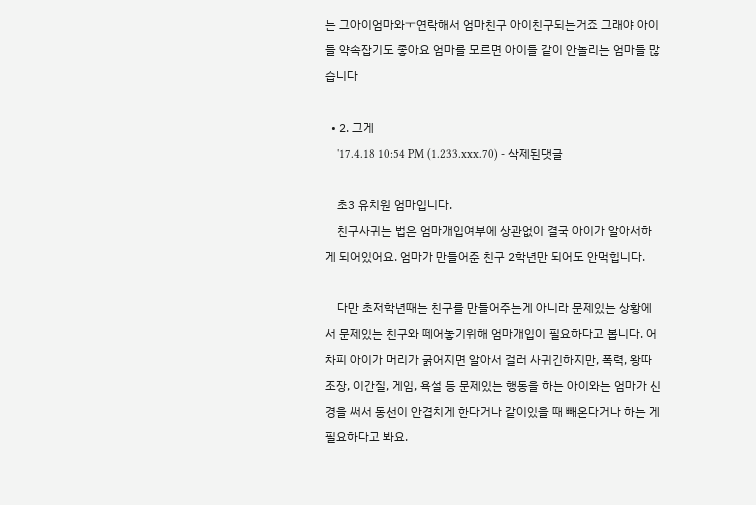는 그아이엄마와ㅜ연락해서 엄마친구 아이친구되는거죠 그래야 아이들 약속잡기도 좋아요 엄마를 모르면 아이들 같이 안놀리는 엄마들 많습니다

  • 2. 그게
    '17.4.18 10:54 PM (1.233.xxx.70) - 삭제된댓글

    초3 유치원 엄마입니다.
    친구사귀는 법은 엄마개입여부에 상관없이 결국 아이가 알아서하게 되어있어요. 엄마가 만들어준 친구 2학년만 되어도 안먹힙니다.

    다만 초저학년때는 친구를 만들어주는게 아니라 문제있는 상황에서 문제있는 친구와 떼어놓기위해 엄마개입이 필요하다고 봅니다. 어차피 아이가 머리가 굵어지면 알아서 걸러 사귀긴하지만, 폭력, 왕따조장, 이간질, 게임, 욕설 등 문제있는 행동을 하는 아이와는 엄마가 신경을 써서 동선이 안겹치게 한다거나 같이있을 때 빼온다거나 하는 게 필요하다고 봐요.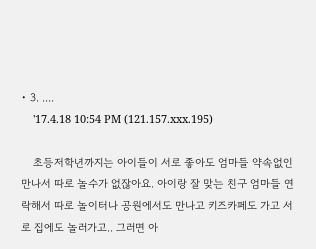• 3. ....
    '17.4.18 10:54 PM (121.157.xxx.195)

    초등저학년까지는 아이들이 서로 좋아도 엄마들 약속없인 만나서 따로 놀수가 없잖아요. 아이랑 잘 맞는 친구 엄마들 연락해서 따로 놀이터나 공원에서도 만나고 키즈카페도 가고 서로 집에도 놀러가고.. 그러면 아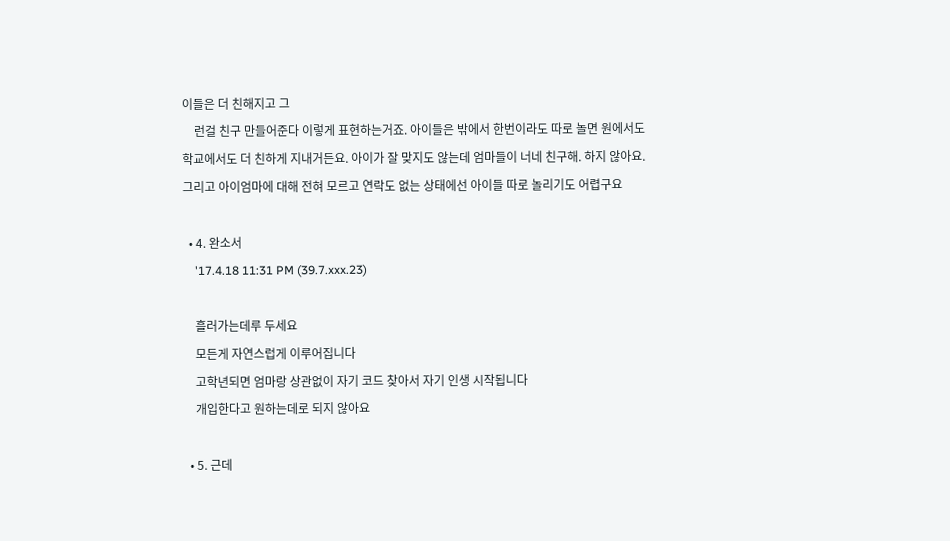이들은 더 친해지고 그
    런걸 친구 만들어준다 이렇게 표현하는거죠. 아이들은 밖에서 한번이라도 따로 놀면 원에서도 학교에서도 더 친하게 지내거든요. 아이가 잘 맞지도 않는데 엄마들이 너네 친구해. 하지 않아요. 그리고 아이엄마에 대해 전혀 모르고 연락도 없는 상태에선 아이들 따로 놀리기도 어렵구요

  • 4. 완소서
    '17.4.18 11:31 PM (39.7.xxx.23)

    흘러가는데루 두세요
    모든게 자연스럽게 이루어집니다
    고학년되면 엄마랑 상관없이 자기 코드 찾아서 자기 인생 시작됩니다
    개입한다고 원하는데로 되지 않아요

  • 5. 근데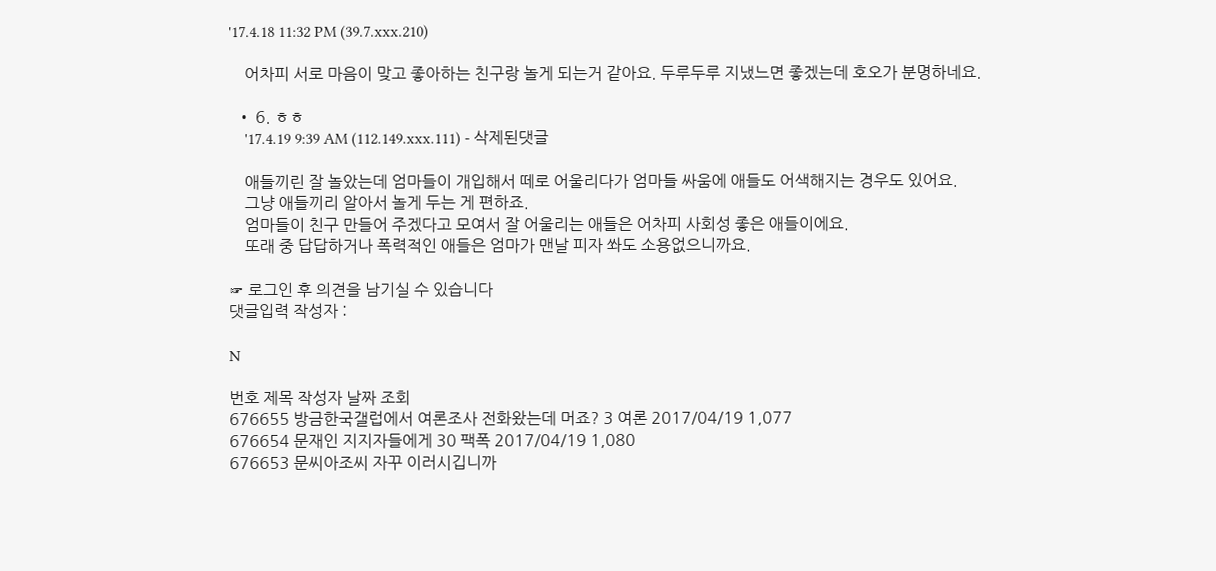'17.4.18 11:32 PM (39.7.xxx.210)

    어차피 서로 마음이 맞고 좋아하는 친구랑 놀게 되는거 같아요. 두루두루 지냈느면 좋겠는데 호오가 분명하네요.

  • 6. ㅎㅎ
    '17.4.19 9:39 AM (112.149.xxx.111) - 삭제된댓글

    애들끼린 잘 놀았는데 엄마들이 개입해서 떼로 어울리다가 엄마들 싸움에 애들도 어색해지는 경우도 있어요.
    그냥 애들끼리 알아서 놀게 두는 게 편하죠.
    엄마들이 친구 만들어 주겠다고 모여서 잘 어울리는 애들은 어차피 사회성 좋은 애들이에요.
    또래 중 답답하거나 폭력적인 애들은 엄마가 맨날 피자 쏴도 소용없으니까요.

☞ 로그인 후 의견을 남기실 수 있습니다
댓글입력 작성자 :

N

번호 제목 작성자 날짜 조회
676655 방금한국갤럽에서 여론조사 전화왔는데 머죠? 3 여론 2017/04/19 1,077
676654 문재인 지지자들에게 30 팩폭 2017/04/19 1,080
676653 문씨아조씨 자꾸 이러시깁니까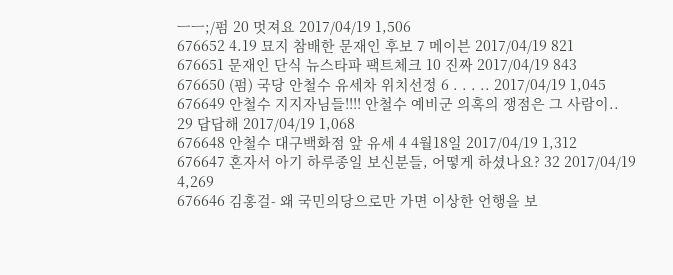ㅡㅡ;/펌 20 멋져요 2017/04/19 1,506
676652 4.19 묘지 참배한 문재인 후보 7 메이븐 2017/04/19 821
676651 문재인 단식 뉴스타파 팩트체크 10 진짜 2017/04/19 843
676650 (펌) 국당 안철수 유세차 위치선정 6 . . . .. 2017/04/19 1,045
676649 안철수 지지자님들!!!! 안철수 예비군 의혹의 쟁점은 그 사람이.. 29 답답해 2017/04/19 1,068
676648 안철수 대구백화점 앞 유세 4 4월18일 2017/04/19 1,312
676647 혼자서 아기 하루종일 보신분들, 어떻게 하셨나요? 32 2017/04/19 4,269
676646 김홍걸- 왜 국민의당으로만 가면 이상한 언행을 보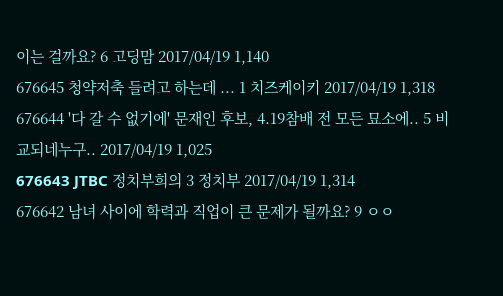이는 걸까요? 6 고딩맘 2017/04/19 1,140
676645 청약저축 들려고 하는데 ... 1 치즈케이키 2017/04/19 1,318
676644 '다 갈 수 없기에' 문재인 후보, 4.19참배 전 모든 묘소에.. 5 비교되네누구.. 2017/04/19 1,025
676643 JTBC 정치부희의 3 정치부 2017/04/19 1,314
676642 남녀 사이에 학력과 직업이 큰 문제가 될까요? 9 ㅇㅇ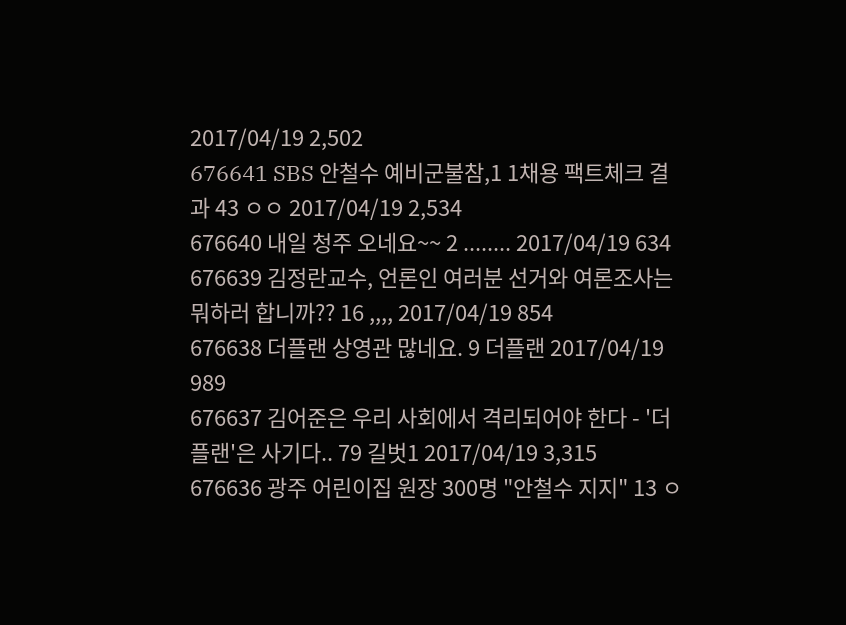2017/04/19 2,502
676641 SBS 안철수 예비군불참,1 1채용 팩트체크 결과 43 ㅇㅇ 2017/04/19 2,534
676640 내일 청주 오네요~~ 2 ........ 2017/04/19 634
676639 김정란교수, 언론인 여러분 선거와 여론조사는 뭐하러 합니까?? 16 ,,,, 2017/04/19 854
676638 더플랜 상영관 많네요. 9 더플랜 2017/04/19 989
676637 김어준은 우리 사회에서 격리되어야 한다 - '더 플랜'은 사기다.. 79 길벗1 2017/04/19 3,315
676636 광주 어린이집 원장 300명 "안철수 지지" 13 ㅇ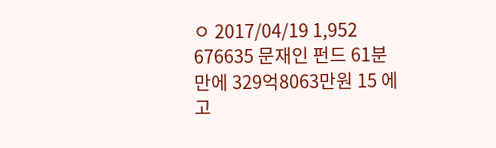ㅇ 2017/04/19 1,952
676635 문재인 펀드 61분 만에 329억8063만원 15 에고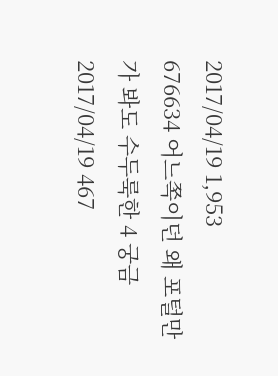2017/04/19 1,953
676634 어느쪽이던 왜 포털만 가 봐도 수두룩한 4 궁금 2017/04/19 467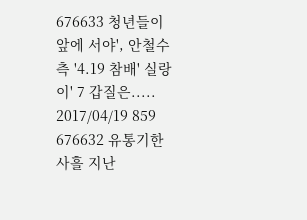676633 청년들이 앞에 서야', 안철수 측 '4.19 참배' 실랑이' 7 갑질은..... 2017/04/19 859
676632 유통기한 사흘 지난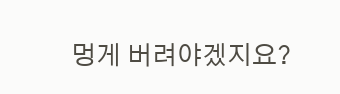멍게 버려야겠지요?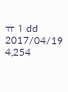ㅠ 1 dd 2017/04/19 4,254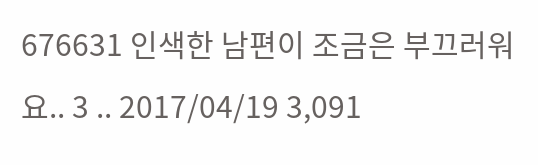676631 인색한 남편이 조금은 부끄러워요.. 3 .. 2017/04/19 3,091